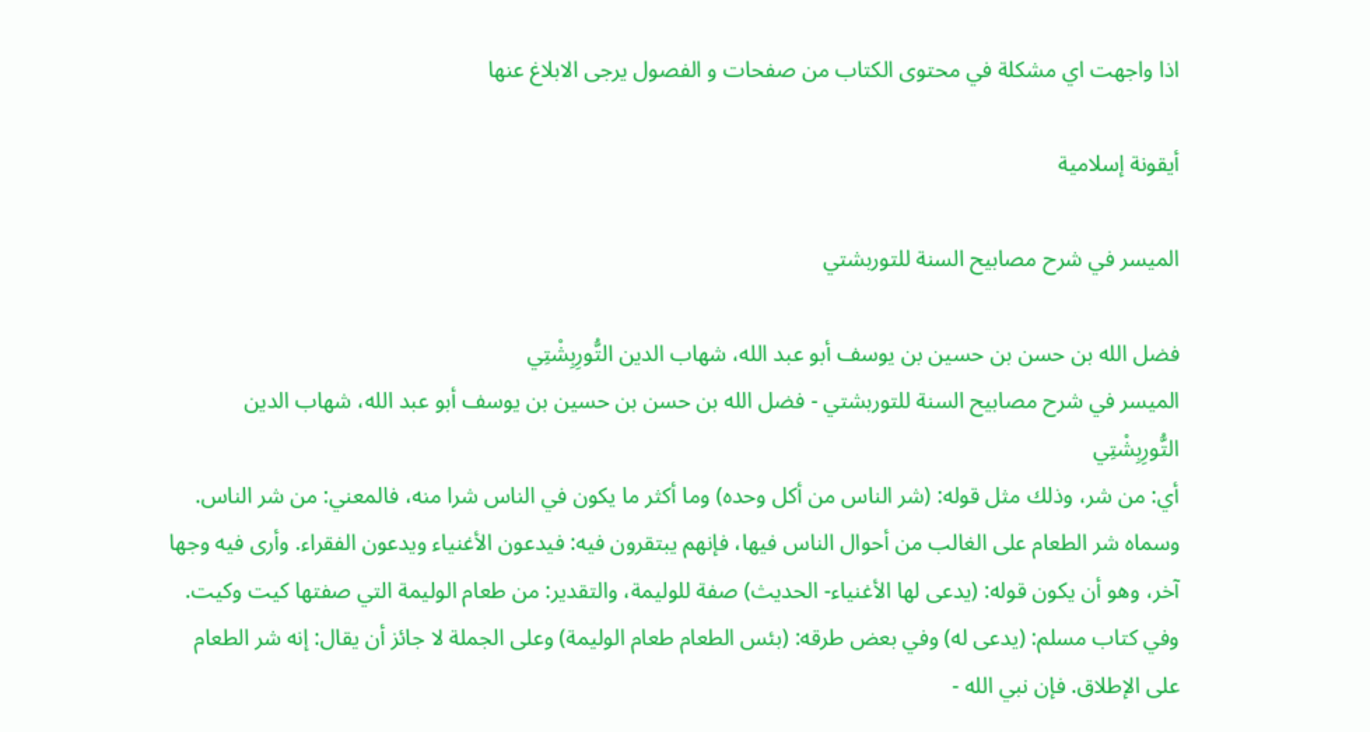اذا واجهت اي مشكلة في محتوى الكتاب من صفحات و الفصول يرجى الابلاغ عنها

أيقونة إسلامية

الميسر في شرح مصابيح السنة للتوربشتي

فضل الله بن حسن بن حسين بن يوسف أبو عبد الله، شهاب الدين التُّورِبِشْتِي
الميسر في شرح مصابيح السنة للتوربشتي - فضل الله بن حسن بن حسين بن يوسف أبو عبد الله، شهاب الدين التُّورِبِشْتِي
أي: من شر، وذلك مثل قوله: (شر الناس من أكل وحده) وما أكثر ما يكون في الناس شرا منه، فالمعني: من شر الناس. وسماه شر الطعام على الغالب من أحوال الناس فيها، فإنهم يبتقرون فيه: فيدعون الأغنياء ويدعون الفقراء. وأرى فيه وجها آخر، وهو أن يكون قوله: (يدعى لها الأغنياء- الحديث) صفة للوليمة، والتقدير: من طعام الوليمة التي صفتها كيت وكيت. وفي كتاب مسلم: (يدعى له) وفي بعض طرقه: (بئس الطعام طعام الوليمة) وعلى الجملة لا جائز أن يقال: إنه شر الطعام على الإطلاق. فإن نبي الله -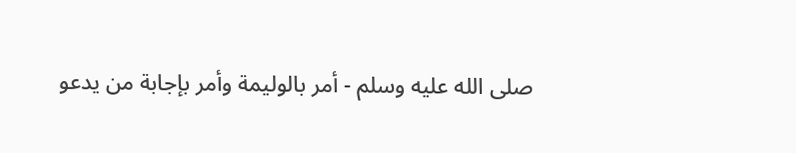صلى الله عليه وسلم - أمر بالوليمة وأمر بإجابة من يدعو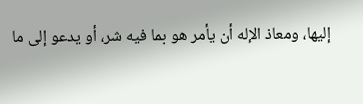إليها، ومعاذ الإله أن يأمر هو بما فيه شر، أو يدعو إلى ما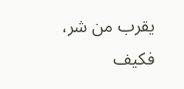يقرب من شر، فكيف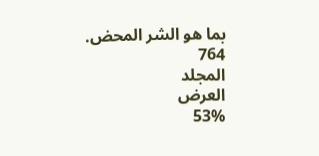بما هو الشر المحض.
764
المجلد
العرض
53%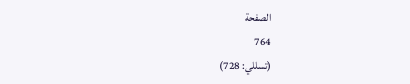الصفحة
764
(تسللي: 728)